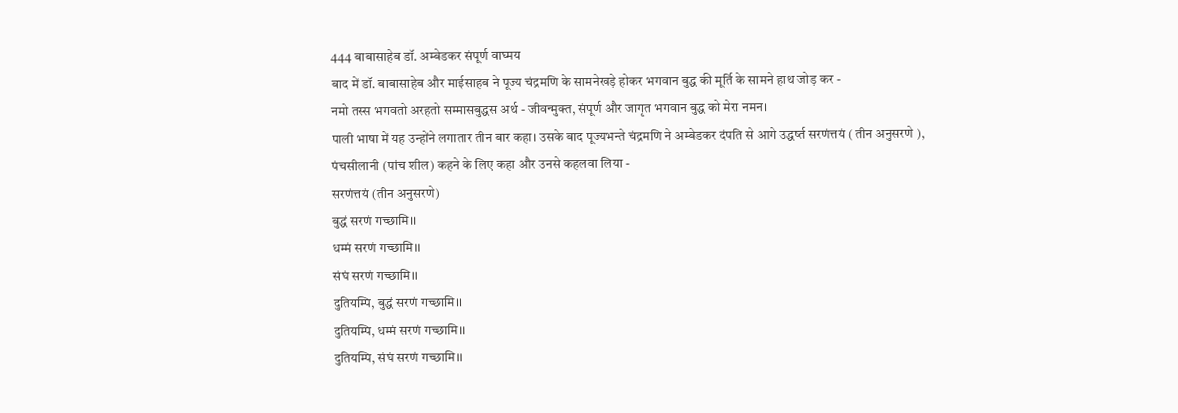444 बाबासाहेब डॉ. अम्बेडकर संपूर्ण वाघ्मय
बाद में डॉ. बाबासाहेब और माईसाहब ने पूज्य चंद्रमणि के सामनेखड़े होकर भगवान बुद्ध की मूर्ति के सामने हाथ जोड़ कर -
नमो तस्स भगवतो अरहतो सम्मासबुद्धस अर्थ - जीवन्मुक्त, संपूर्ण और जागृत भगवान बुद्ध को मेरा नमन।
पाली भाषा में यह उन्होंने लगातार तीन बार कहा। उसके बाद पूज्यभन्ते चंद्रमणि ने अम्बेडकर दंपति से आगे उद्धर्ष्त सरणंत्तयं ( तीन अनुसरणे ), पंचसीलानी (पांच शील) कहने के लिए कहा और उनसे कहलवा लिया -
सरणंत्तयं (तीन अनुसरणे)
बुद्धं सरणं गच्छामि।।
धम्मं सरणं गच्छामि।।
संघं सरणं गच्छामि।।
दुतियम्पि, बुद्धं सरणं गच्छामि।।
दुतियम्पि, धम्मं सरणं गच्छामि।।
दुतियम्पि, संघं सरणं गच्छामि।।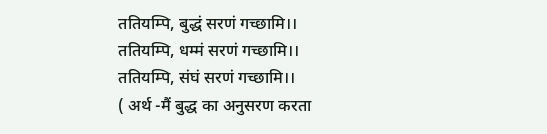ततियम्पि, बुद्धं सरणं गच्छामि।।
ततियम्पि, धम्मं सरणं गच्छामि।।
ततियम्पि, संघं सरणं गच्छामि।।
( अर्थ -मैं बुद्ध का अनुसरण करता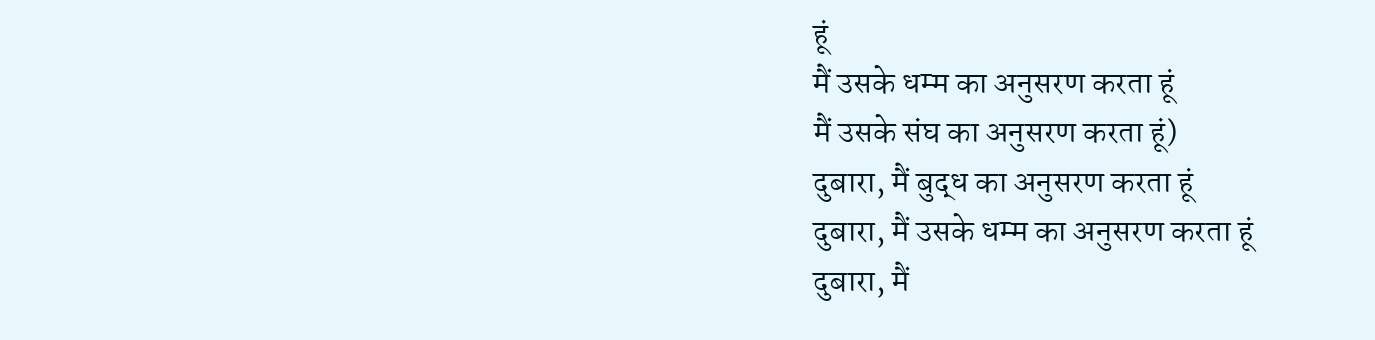हूं
मैं उसके धम्म का अनुसरण करता हूं
मैं उसके संघ का अनुसरण करता हूं)
दुबारा, मैं बुद्ध का अनुसरण करता हूं
दुबारा, मैं उसके धम्म का अनुसरण करता हूं
दुबारा, मैं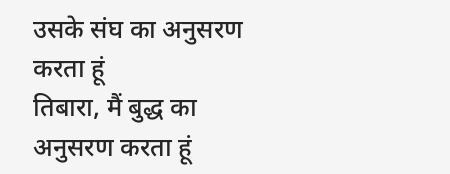उसके संघ का अनुसरण करता हूं
तिबारा, मैं बुद्ध का अनुसरण करता हूं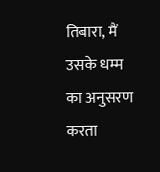तिबारा, मैं उसके धम्म का अनुसरण करता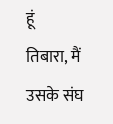हूं
तिबारा, मैं उसके संघ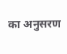का अनुसरण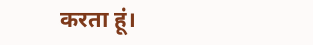करता हूं।